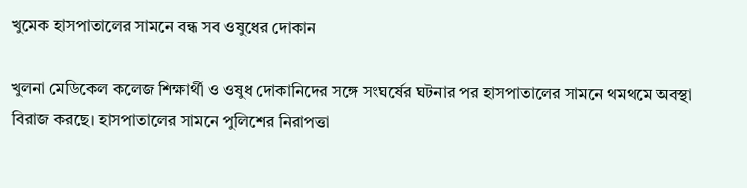খুমেক হাসপাতালের সামনে বন্ধ সব ওষুধের দোকান

খুলনা মেডিকেল কলেজ শিক্ষার্থী ও ওষুধ দোকানিদের সঙ্গে সংঘর্ষের ঘটনার পর হাসপাতালের সামনে থমথমে অবস্থা বিরাজ করছে। হাসপাতালের সামনে পুলিশের নিরাপত্তা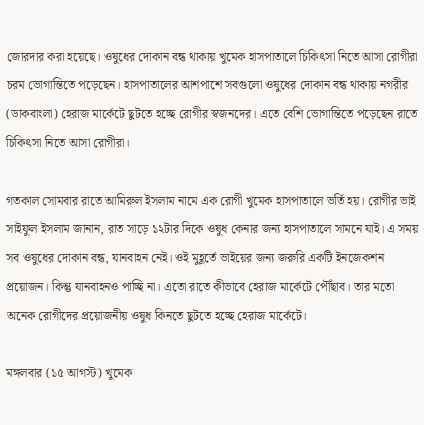জোরদার করা হয়েছে। ওষুধের দোকান বন্ধ থাকায় খুমেক হাসপাতালে চিকিৎসা নিতে আসা রোগীরা চরম ভোগান্তিতে পড়েছেন। হাসপাতালের আশপাশে সবগুলো ওষুধের দোকান বন্ধ থাকায় নগরীর (ডাকবাংলা) হেরাজ মার্কেটে ছুটতে হচ্ছে রোগীর স্বজনদের। এতে বেশি ভোগান্তিতে পড়েছেন রাতে চিকিৎসা নিতে আসা রোগীরা।

গতকাল সোমবার রাতে আমিরুল ইসলাম নামে এক রোগী খুমেক হাসপাতালে ভর্তি হয়। রোগীর ভাই সাইফুল ইসলাম জানান, রাত সাড়ে ১২টার দিকে ওষুধ কেনার জন্য হাসপাতালে সামনে যাই। এ সময় সব ওষুধের দোকান বন্ধ, যানবাহন নেই। ওই মুহূর্তে ভাইয়ের জন্য জরুরি একটি ইনজেকশন প্রয়োজন। কিন্তু যানবাহনও পাচ্ছি না। এতো রাতে কীভাবে হেরাজ মার্কেটে পৌঁছাব। তার মতো অনেক রোগীদের প্রয়োজনীয় ওষুধ কিনতে ছুটতে হচ্ছে হেরাজ মার্কেটে।

মঙ্গলবার (১৫ আগস্ট) খুমেক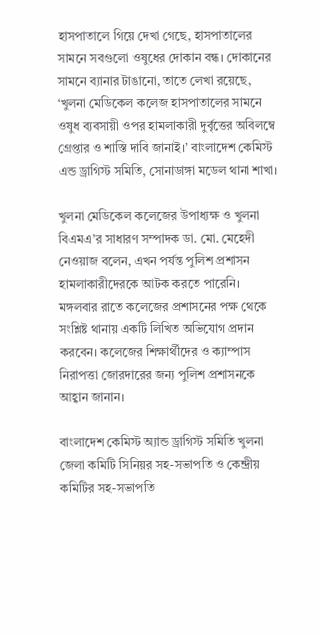হাসপাতালে গিয়ে দেখা গেছে, হাসপাতালের সামনে সবগুলো ওষুধের দোকান বন্ধ। দোকানের সামনে ব্যানার টাঙানো, তাতে লেখা রয়েছে, ‘খুলনা মেডিকেল কলেজ হাসপাতালের সামনে ওষুধ ব্যবসায়ী ওপর হামলাকারী দুর্বৃত্তের অবিলম্বে গ্রেপ্তার ও শাস্তি দাবি জানাই।’ বাংলাদেশ কেমিস্ট এন্ড ড্রাগিস্ট সমিতি, সোনাডাঙ্গা মডেল থানা শাখা।

খুলনা মেডিকেল কলেজের উপাধ্যক্ষ ও খুলনা বিএমএ’র সাধারণ সম্পাদক ডা. মো. মেহেদী নেওয়াজ বলেন, এখন পর্যন্ত পুলিশ প্রশাসন হামলাকারীদেরকে আটক করতে পারেনি। মঙ্গলবার রাতে কলেজের প্রশাসনের পক্ষ থেকে সংশ্লিষ্ট থানায় একটি লিখিত অভিযোগ প্রদান করবেন। কলেজের শিক্ষার্থীদের ও ক্যাম্পাস নিরাপত্তা জোরদারের জন্য পুলিশ প্রশাসনকে আহ্বান জানান।

বাংলাদেশ কেমিস্ট অ্যান্ড ড্রাগিস্ট সমিতি খুলনা জেলা কমিটি সিনিয়র সহ-সভাপতি ও কেন্দ্রীয় কমিটির সহ-সভাপতি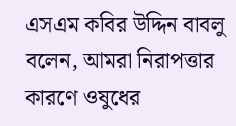এসএম কবির উদ্দিন বাবলু বলেন, আমরা নিরাপত্তার কারণে ওষুধের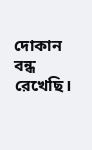দোকান বন্ধ রেখেছি।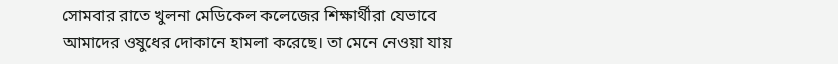সোমবার রাতে খুলনা মেডিকেল কলেজের শিক্ষার্থীরা যেভাবে আমাদের ওষুধের দোকানে হামলা করেছে। তা মেনে নেওয়া যায়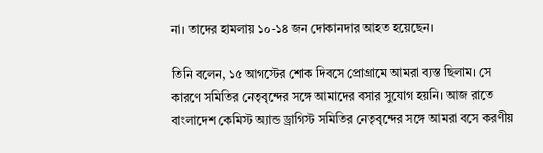না। তাদের হামলায় ১০-১৪ জন দোকানদার আহত হয়েছেন।

তিনি বলেন, ১৫ আগস্টের শোক দিবসে প্রোগ্রামে আমরা ব্যস্ত ছিলাম। সে কারণে সমিতির নেতৃবৃন্দের সঙ্গে আমাদের বসার সুযোগ হয়নি। আজ রাতে বাংলাদেশ কেমিস্ট অ্যান্ড ড্রাগিস্ট সমিতির নেতৃবৃন্দের সঙ্গে আমরা বসে করণীয়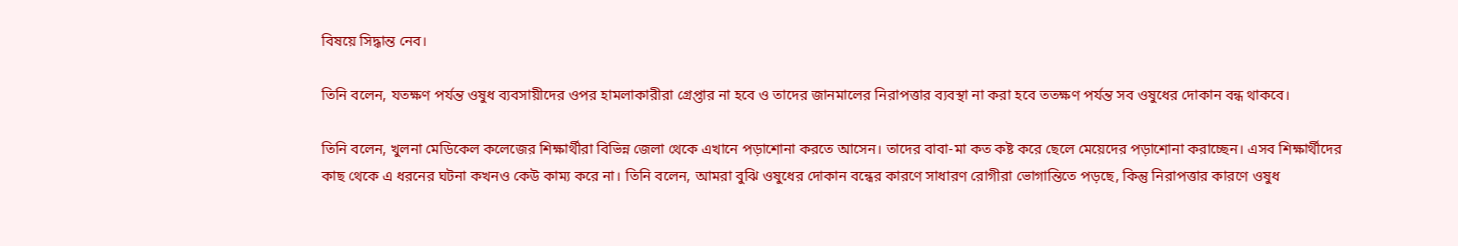বিষয়ে সিদ্ধান্ত নেব।

তিনি বলেন, যতক্ষণ পর্যন্ত ওষুধ ব্যবসায়ীদের ওপর হামলাকারীরা গ্রেপ্তার না হবে ও তাদের জানমালের নিরাপত্তার ব্যবস্থা না করা হবে ততক্ষণ পর্যন্ত সব ওষুধের দোকান বন্ধ থাকবে।

তিনি বলেন, খুলনা মেডিকেল কলেজের শিক্ষার্থীরা বিভিন্ন জেলা থেকে এখানে পড়াশোনা করতে আসেন। তাদের বাবা-মা কত কষ্ট করে ছেলে মেয়েদের পড়াশোনা করাচ্ছেন। এসব শিক্ষার্থীদের কাছ থেকে এ ধরনের ঘটনা কখনও কেউ কাম্য করে না। তিনি বলেন, আমরা বুঝি ওষুধের দোকান বন্ধের কারণে সাধারণ রোগীরা ভোগান্তিতে পড়ছে, কিন্তু নিরাপত্তার কারণে ওষুধ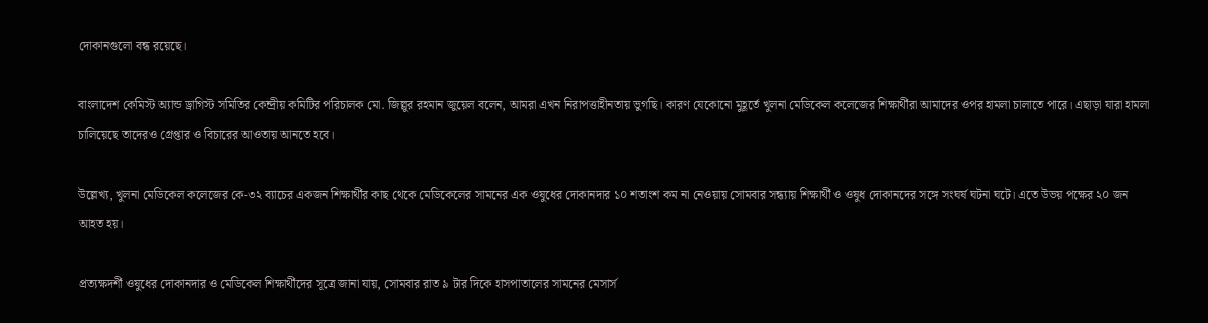দোকানগুলো বন্ধ রয়েছে।

বাংলাদেশ কেমিস্ট অ্যান্ড ড্রাগিস্ট সমিতির কেন্দ্রীয় কমিটির পরিচালক মো. জিল্লুর রহমান জুয়েল বলেন, আমরা এখন নিরাপত্তাহীনতায় ভুগছি। কারণ যেকোনো মুহূর্তে খুলনা মেডিকেল কলেজের শিক্ষার্থীরা আমাদের ওপর হামলা চালাতে পারে। এছাড়া যারা হামলা চালিয়েছে তাদেরও গ্রেপ্তার ও বিচারের আওতায় আনতে হবে।

উল্লেখ্য, খুলনা মেডিকেল কলেজের কে-৩২ ব্যাচের একজন শিক্ষার্থীর কাছ থেকে মেডিকেলের সামনের এক ওষুধের দোকানদার ১০ শতাংশ কম না নেওয়ায় সোমবার সন্ধ্যায় শিক্ষার্থী ও ওষুধ দোকানদের সঙ্গে সংঘর্ষ ঘটনা ঘটে। এতে উভয় পক্ষের ২০ জন আহত হয়।

প্রত্যক্ষদর্শী ওষুধের দোকানদার ও মেডিকেল শিক্ষার্থীদের সূত্রে জানা যায়, সোমবার রাত ৯ টার দিকে হাসপাতালের সামনের মেসার্স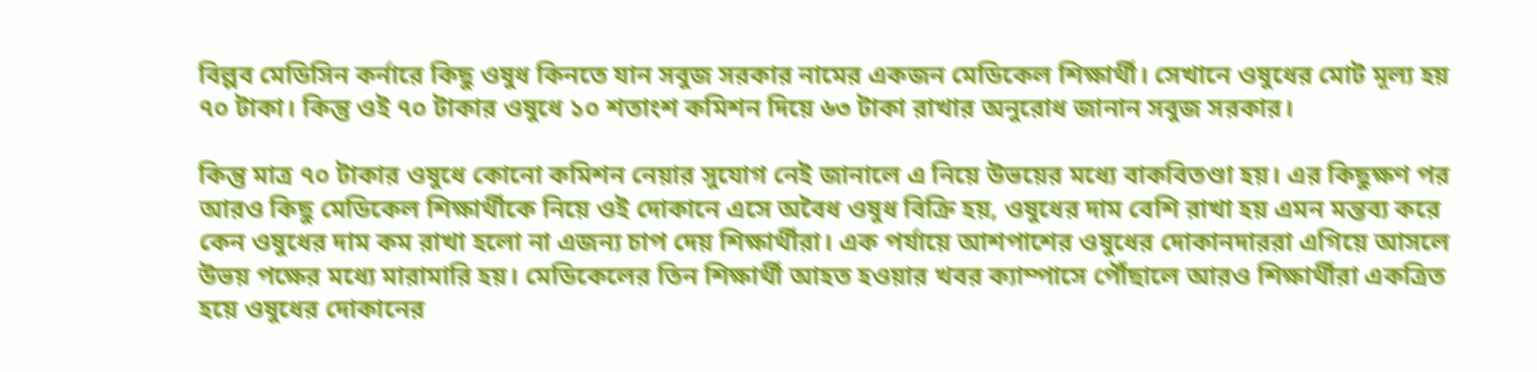বিল্পব মেডিসিন কর্নারে কিছু ওষুধ কিনতে যান সবুজ সরকার নামের একজন মেডিকেল শিক্ষার্থী। সেখানে ওষুধের মোট মূল্য হয় ৭০ টাকা। কিন্তু ওই ৭০ টাকার ওষুধে ১০ শতাংশ কমিশন দিয়ে ৬৩ টাকা রাখার অনুরোধ জানান সবুজ সরকার।

কিন্তু মাত্র ৭০ টাকার ওষুধে কোনো কমিশন নেয়ার সুযোগ নেই জানালে এ নিয়ে উভয়ের মধ্যে বাকবিতণ্ডা হয়। এর কিছুক্ষণ পর আরও কিছু মেডিকেল শিক্ষার্থীকে নিয়ে ওই দোকানে এসে অবৈধ ওষুধ বিক্রি হয়, ওষুধের দাম বেশি রাখা হয় এমন মন্তব্য করে কেন ওষুধের দাম কম রাখা হলো না এজন্য চাপ দেয় শিক্ষার্থীরা। এক পর্যায়ে আশপাশের ওষুধের দোকানদাররা এগিয়ে আসলে উভয় পক্ষের মধ্যে মারামারি হয়। মেডিকেলের তিন শিক্ষার্থী আহত হওয়ার খবর ক্যাম্পাসে পৌঁছালে আরও শিক্ষার্থীরা একত্রিত হয়ে ওষুধের দোকানের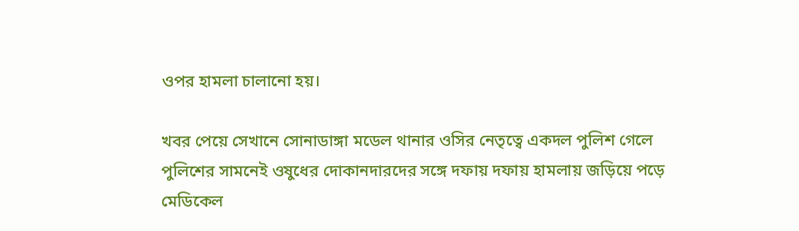ওপর হামলা চালানো হয়।

খবর পেয়ে সেখানে সোনাডাঙ্গা মডেল থানার ওসির নেতৃত্বে একদল পুলিশ গেলে পুলিশের সামনেই ওষুধের দোকানদারদের সঙ্গে দফায় দফায় হামলায় জড়িয়ে পড়ে মেডিকেল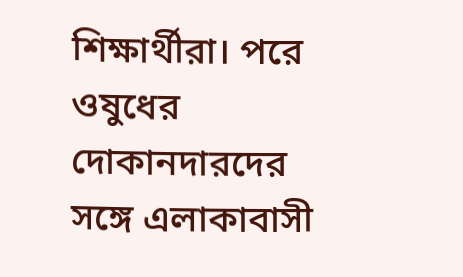শিক্ষার্থীরা। পরে ওষুধের দোকানদারদের সঙ্গে এলাকাবাসী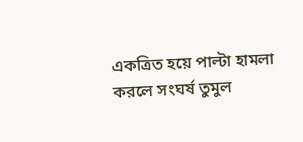একত্রিত হয়ে পাল্টা হামলা করলে সংঘর্ষ তুমুল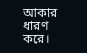আকার ধারণ করে।